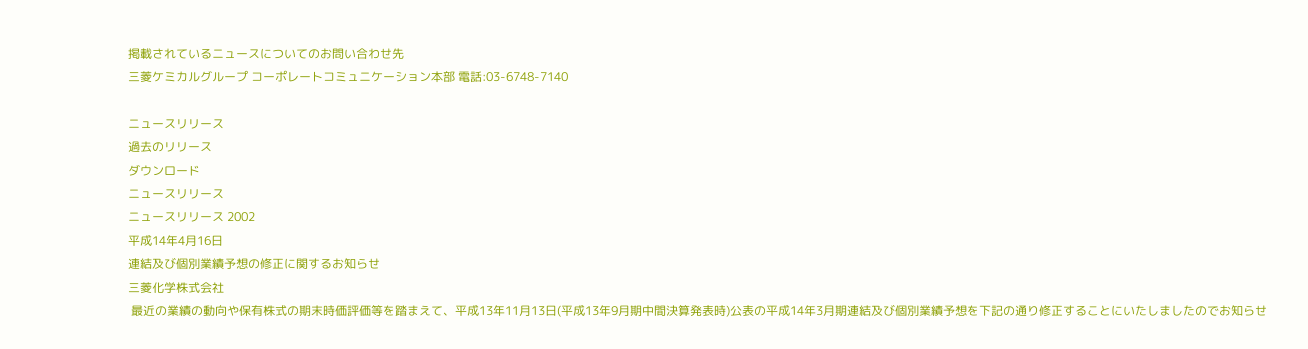掲載されているニュースについてのお問い合わせ先
三菱ケミカルグループ コーポレートコミュニケーション本部 電話:03-6748-7140

ニュースリリース
過去のリリース
ダウンロード
ニュースリリース
ニュースリリース 2002
平成14年4月16日
連結及び個別業績予想の修正に関するお知らせ
三菱化学株式会社
 最近の業績の動向や保有株式の期末時価評価等を踏まえて、平成13年11月13日(平成13年9月期中間決算発表時)公表の平成14年3月期連結及び個別業績予想を下記の通り修正することにいたしましたのでお知らせ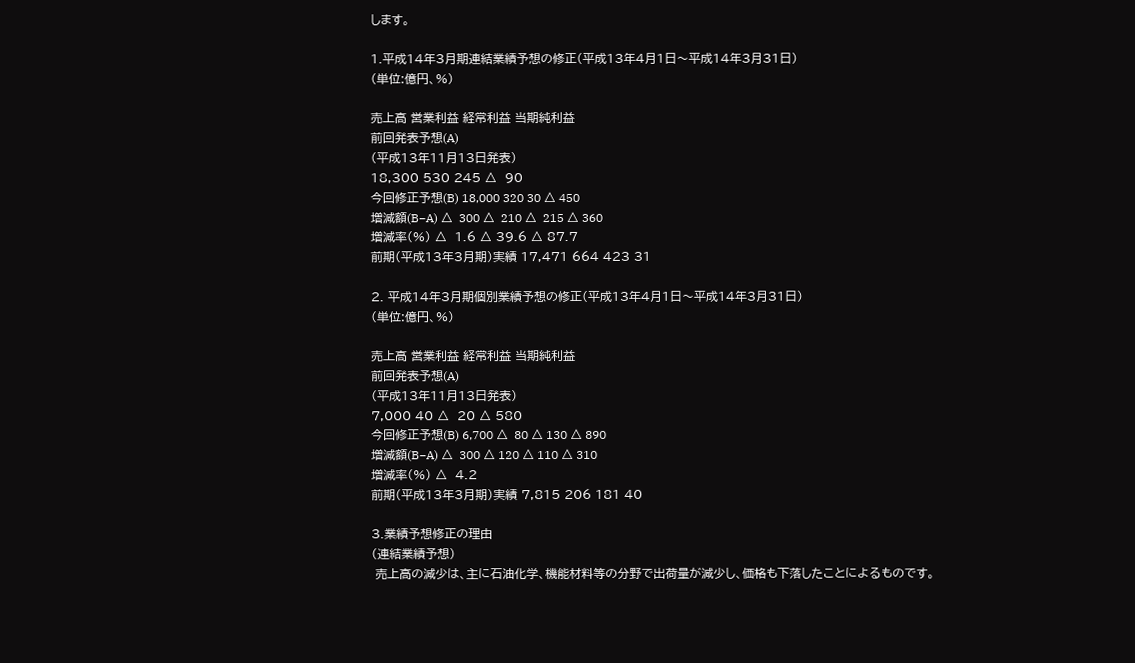します。

1.平成14年3月期連結業績予想の修正(平成13年4月1日〜平成14年3月31日)
(単位:億円、%)

売上高 営業利益 経常利益 当期純利益
前回発表予想(A)
(平成13年11月13日発表)
18,300 530 245 △  90
今回修正予想(B) 18,000 320 30 △ 450
増減額(B−A) △  300 △  210 △  215 △ 360
増減率(%) △  1.6 △ 39.6 △ 87.7
前期(平成13年3月期)実績 17,471 664 423 31

2. 平成14年3月期個別業績予想の修正(平成13年4月1日〜平成14年3月31日)
(単位:億円、%)

売上高 営業利益 経常利益 当期純利益
前回発表予想(A)
(平成13年11月13日発表)
7,000 40 △  20 △ 580
今回修正予想(B) 6,700 △  80 △ 130 △ 890
増減額(B−A) △  300 △ 120 △ 110 △ 310
増減率(%) △  4.2
前期(平成13年3月期)実績 7,815 206 181 40

3.業績予想修正の理由
(連結業績予想)
 売上高の減少は、主に石油化学、機能材料等の分野で出荷量が減少し、価格も下落したことによるものです。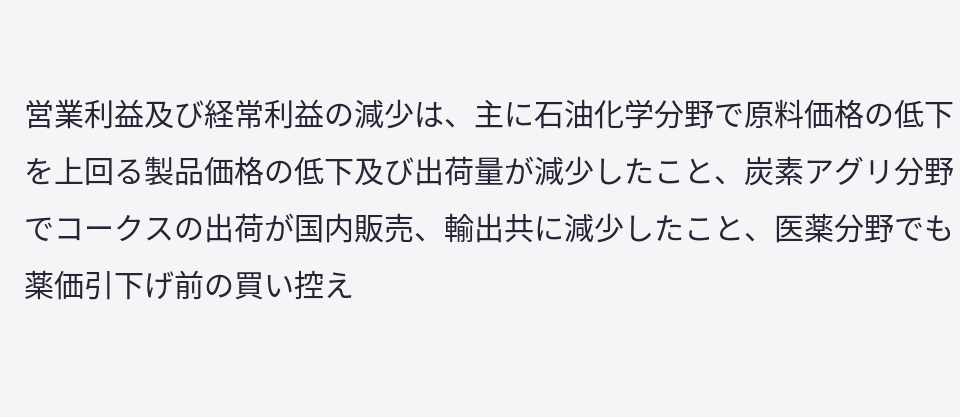営業利益及び経常利益の減少は、主に石油化学分野で原料価格の低下を上回る製品価格の低下及び出荷量が減少したこと、炭素アグリ分野でコークスの出荷が国内販売、輸出共に減少したこと、医薬分野でも薬価引下げ前の買い控え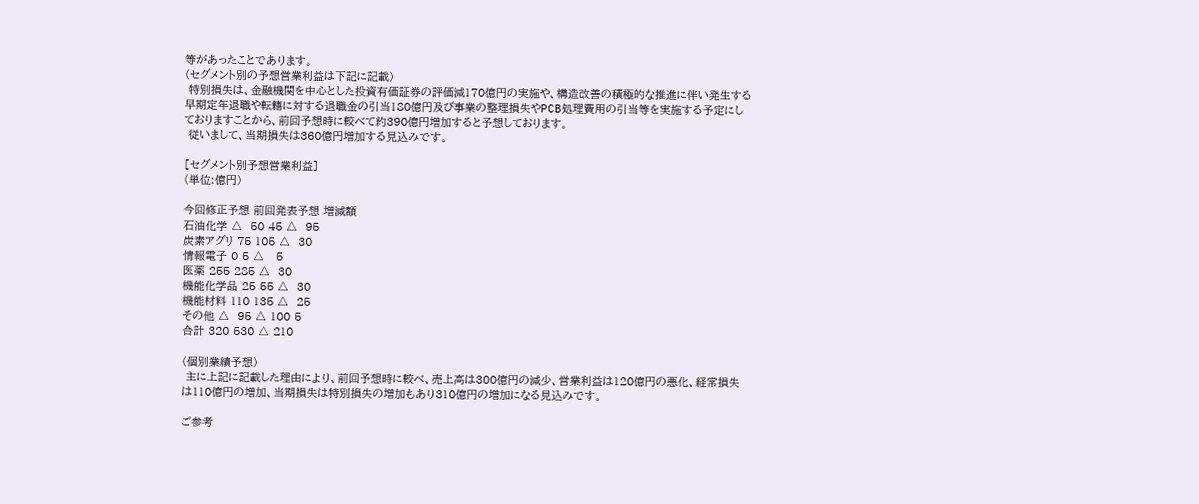等があったことであります。
(セグメント別の予想営業利益は下記に記載)
 特別損失は、金融機関を中心とした投資有価証券の評価減170億円の実施や、構造改善の積極的な推進に伴い発生する早期定年退職や転籍に対する退職金の引当180億円及び事業の整理損失やPCB処理費用の引当等を実施する予定にしておりますことから、前回予想時に較べて約390億円増加すると予想しております。
 従いまして、当期損失は360億円増加する見込みです。

[セグメント別予想営業利益]
(単位:億円)

今回修正予想 前回発表予想 増減額
石油化学 △  50 45 △  95
炭素アグリ 75 105 △  30
情報電子 0 5 △   5
医薬 255 285 △  30
機能化学品 25 55 △  30
機能材料 110 135 △  25
その他 △  95 △ 100 5
合計 320 530 △ 210

(個別業績予想)
 主に上記に記載した理由により、前回予想時に較べ、売上高は300億円の減少、営業利益は120億円の悪化、経常損失は110億円の増加、当期損失は特別損失の増加もあり310億円の増加になる見込みです。

ご参考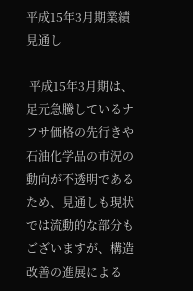平成15年3月期業績見通し

 平成15年3月期は、足元急騰しているナフサ価格の先行きや石油化学品の市況の動向が不透明であるため、見通しも現状では流動的な部分もございますが、構造改善の進展による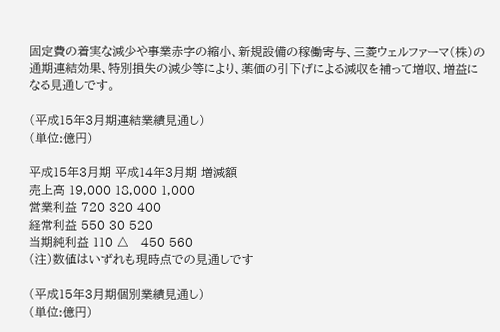固定費の着実な減少や事業赤字の縮小、新規設備の稼働寄与、三菱ウェルファーマ(株)の通期連結効果、特別損失の減少等により、薬価の引下げによる減収を補って増収、増益になる見通しです。

(平成15年3月期連結業績見通し)
(単位:億円)

平成15年3月期 平成14年3月期 増減額
売上高 19,000 18,000 1,000
営業利益 720 320 400
経常利益 550 30 520
当期純利益 110 △   450 560
(注)数値はいずれも現時点での見通しです

(平成15年3月期個別業績見通し)
(単位:億円)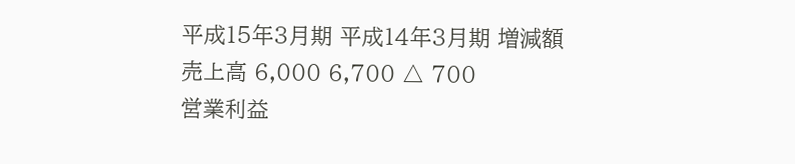平成15年3月期 平成14年3月期 増減額
売上高 6,000 6,700 △ 700
営業利益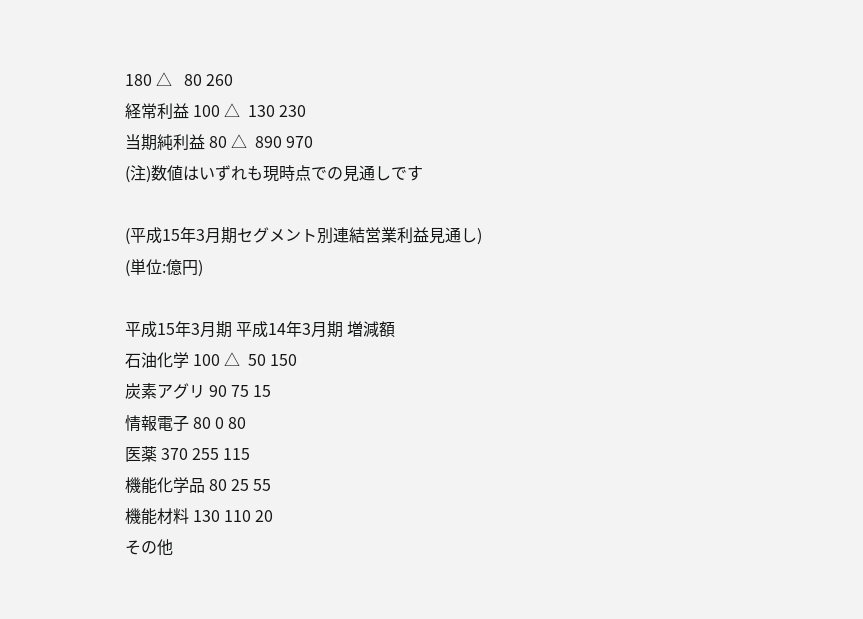180 △   80 260
経常利益 100 △  130 230
当期純利益 80 △  890 970
(注)数値はいずれも現時点での見通しです

(平成15年3月期セグメント別連結営業利益見通し)
(単位:億円)

平成15年3月期 平成14年3月期 増減額
石油化学 100 △  50 150
炭素アグリ 90 75 15
情報電子 80 0 80
医薬 370 255 115
機能化学品 80 25 55
機能材料 130 110 20
その他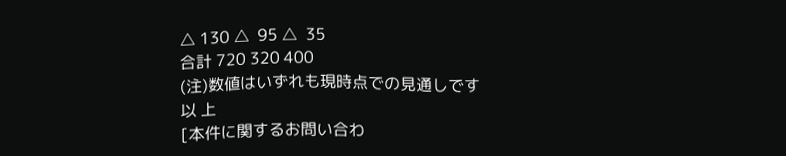△ 130 △  95 △  35
合計 720 320 400
(注)数値はいずれも現時点での見通しです
以 上
[本件に関するお問い合わ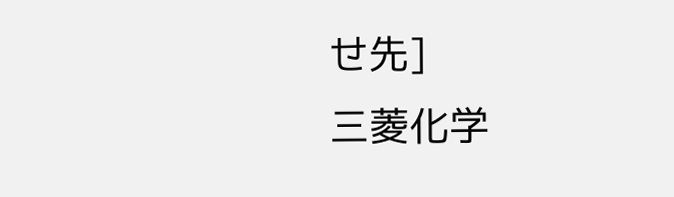せ先]
三菱化学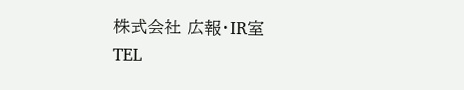株式会社 広報・IR室
TEL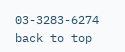03-3283-6274
back to top